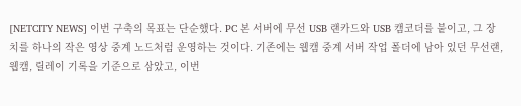[NETCITY NEWS] 이번 구축의 목표는 단순했다. PC 본 서버에 무선 USB 랜카드와 USB 캠코더를 붙이고, 그 장치를 하나의 작은 영상 중계 노드처럼 운영하는 것이다. 기존에는 웹캠 중계 서버 작업 폴더에 남아 있던 무선랜, 웹캠, 릴레이 기록을 기준으로 삼았고, 이번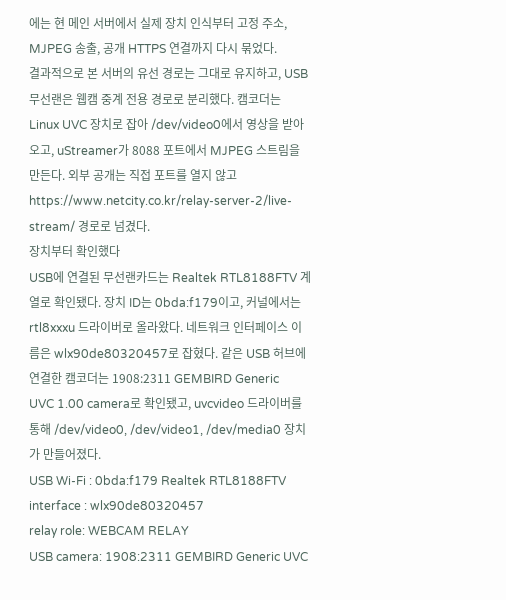에는 현 메인 서버에서 실제 장치 인식부터 고정 주소, MJPEG 송출, 공개 HTTPS 연결까지 다시 묶었다.
결과적으로 본 서버의 유선 경로는 그대로 유지하고, USB 무선랜은 웹캠 중계 전용 경로로 분리했다. 캠코더는 Linux UVC 장치로 잡아 /dev/video0에서 영상을 받아오고, uStreamer가 8088 포트에서 MJPEG 스트림을 만든다. 외부 공개는 직접 포트를 열지 않고 https://www.netcity.co.kr/relay-server-2/live-stream/ 경로로 넘겼다.
장치부터 확인했다
USB에 연결된 무선랜카드는 Realtek RTL8188FTV 계열로 확인됐다. 장치 ID는 0bda:f179이고, 커널에서는 rtl8xxxu 드라이버로 올라왔다. 네트워크 인터페이스 이름은 wlx90de80320457로 잡혔다. 같은 USB 허브에 연결한 캠코더는 1908:2311 GEMBIRD Generic UVC 1.00 camera로 확인됐고, uvcvideo 드라이버를 통해 /dev/video0, /dev/video1, /dev/media0 장치가 만들어졌다.
USB Wi-Fi : 0bda:f179 Realtek RTL8188FTV
interface : wlx90de80320457
relay role: WEBCAM RELAY
USB camera: 1908:2311 GEMBIRD Generic UVC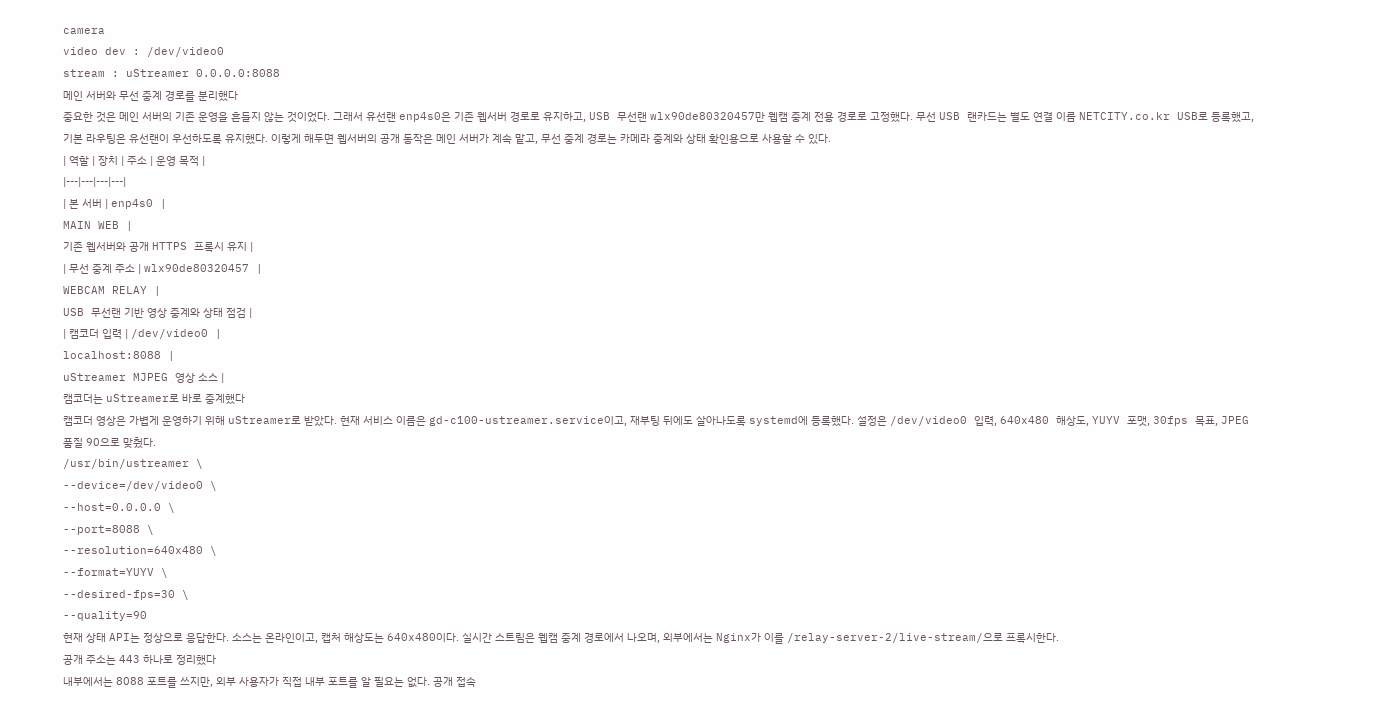camera
video dev : /dev/video0
stream : uStreamer 0.0.0.0:8088
메인 서버와 무선 중계 경로를 분리했다
중요한 것은 메인 서버의 기존 운영을 흔들지 않는 것이었다. 그래서 유선랜 enp4s0은 기존 웹서버 경로로 유지하고, USB 무선랜 wlx90de80320457만 웹캠 중계 전용 경로로 고정했다. 무선 USB 랜카드는 별도 연결 이름 NETCITY.co.kr USB로 등록했고, 기본 라우팅은 유선랜이 우선하도록 유지했다. 이렇게 해두면 웹서버의 공개 동작은 메인 서버가 계속 맡고, 무선 중계 경로는 카메라 중계와 상태 확인용으로 사용할 수 있다.
| 역할 | 장치 | 주소 | 운영 목적 |
|---|---|---|---|
| 본 서버 | enp4s0 |
MAIN WEB |
기존 웹서버와 공개 HTTPS 프록시 유지 |
| 무선 중계 주소 | wlx90de80320457 |
WEBCAM RELAY |
USB 무선랜 기반 영상 중계와 상태 점검 |
| 캠코더 입력 | /dev/video0 |
localhost:8088 |
uStreamer MJPEG 영상 소스 |
캠코더는 uStreamer로 바로 중계했다
캠코더 영상은 가볍게 운영하기 위해 uStreamer로 받았다. 현재 서비스 이름은 gd-c100-ustreamer.service이고, 재부팅 뒤에도 살아나도록 systemd에 등록했다. 설정은 /dev/video0 입력, 640x480 해상도, YUYV 포맷, 30fps 목표, JPEG 품질 90으로 맞췄다.
/usr/bin/ustreamer \
--device=/dev/video0 \
--host=0.0.0.0 \
--port=8088 \
--resolution=640x480 \
--format=YUYV \
--desired-fps=30 \
--quality=90
현재 상태 API는 정상으로 응답한다. 소스는 온라인이고, 캡처 해상도는 640x480이다. 실시간 스트림은 웹캠 중계 경로에서 나오며, 외부에서는 Nginx가 이를 /relay-server-2/live-stream/으로 프록시한다.
공개 주소는 443 하나로 정리했다
내부에서는 8088 포트를 쓰지만, 외부 사용자가 직접 내부 포트를 알 필요는 없다. 공개 접속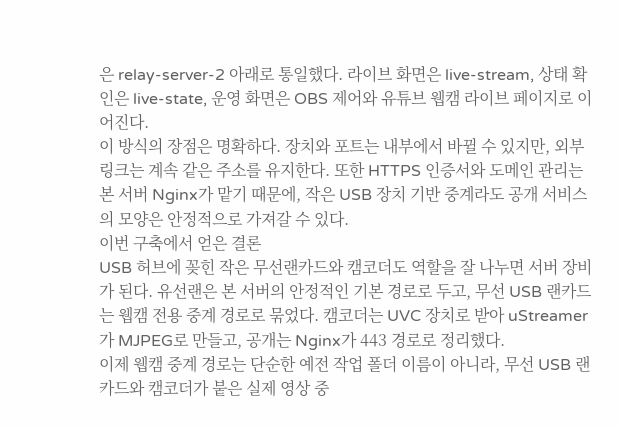은 relay-server-2 아래로 통일했다. 라이브 화면은 live-stream, 상태 확인은 live-state, 운영 화면은 OBS 제어와 유튜브 웹캠 라이브 페이지로 이어진다.
이 방식의 장점은 명확하다. 장치와 포트는 내부에서 바뀔 수 있지만, 외부 링크는 계속 같은 주소를 유지한다. 또한 HTTPS 인증서와 도메인 관리는 본 서버 Nginx가 맡기 때문에, 작은 USB 장치 기반 중계라도 공개 서비스의 모양은 안정적으로 가져갈 수 있다.
이번 구축에서 얻은 결론
USB 허브에 꽂힌 작은 무선랜카드와 캠코더도 역할을 잘 나누면 서버 장비가 된다. 유선랜은 본 서버의 안정적인 기본 경로로 두고, 무선 USB 랜카드는 웹캠 전용 중계 경로로 묶었다. 캠코더는 UVC 장치로 받아 uStreamer가 MJPEG로 만들고, 공개는 Nginx가 443 경로로 정리했다.
이제 웹캠 중계 경로는 단순한 예전 작업 폴더 이름이 아니라, 무선 USB 랜카드와 캠코더가 붙은 실제 영상 중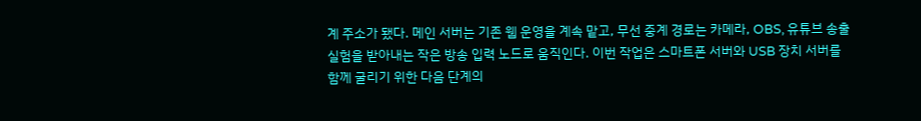계 주소가 됐다. 메인 서버는 기존 웹 운영을 계속 맡고, 무선 중계 경로는 카메라, OBS, 유튜브 송출 실험을 받아내는 작은 방송 입력 노드로 움직인다. 이번 작업은 스마트폰 서버와 USB 장치 서버를 함께 굴리기 위한 다음 단계의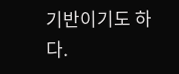기반이기도 하다.